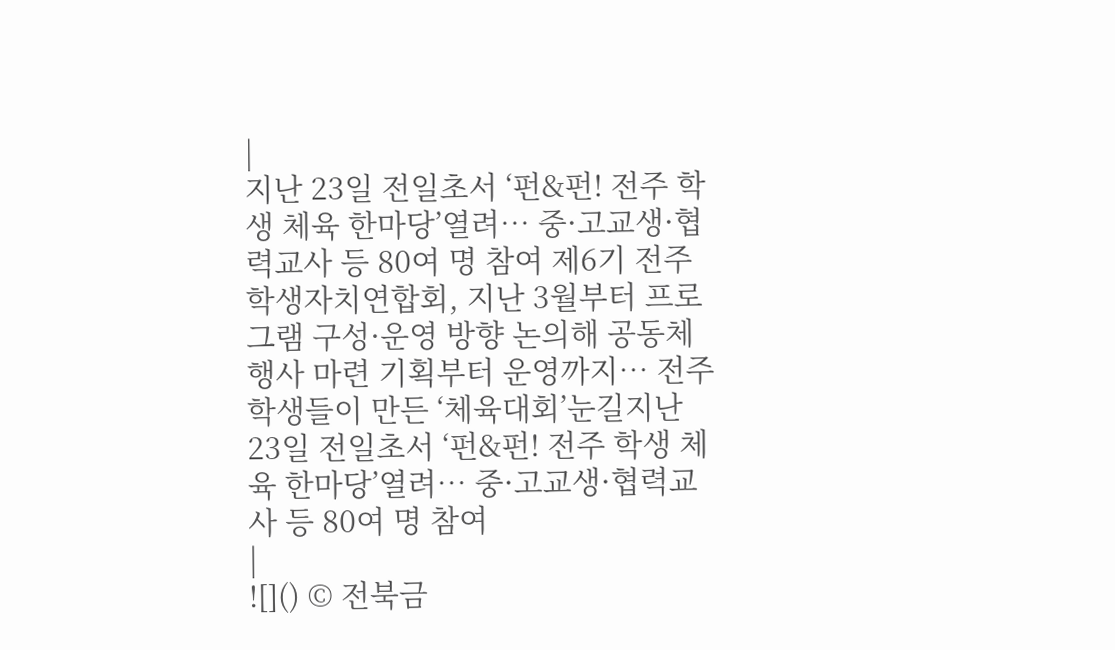|
지난 23일 전일초서 ‘펀&펀! 전주 학생 체육 한마당’열려… 중·고교생·협력교사 등 80여 명 참여 제6기 전주학생자치연합회, 지난 3월부터 프로그램 구성·운영 방향 논의해 공동체 행사 마련 기획부터 운영까지… 전주 학생들이 만든 ‘체육대회’눈길지난 23일 전일초서 ‘펀&펀! 전주 학생 체육 한마당’열려… 중·고교생·협력교사 등 80여 명 참여
|
![]() © 전북금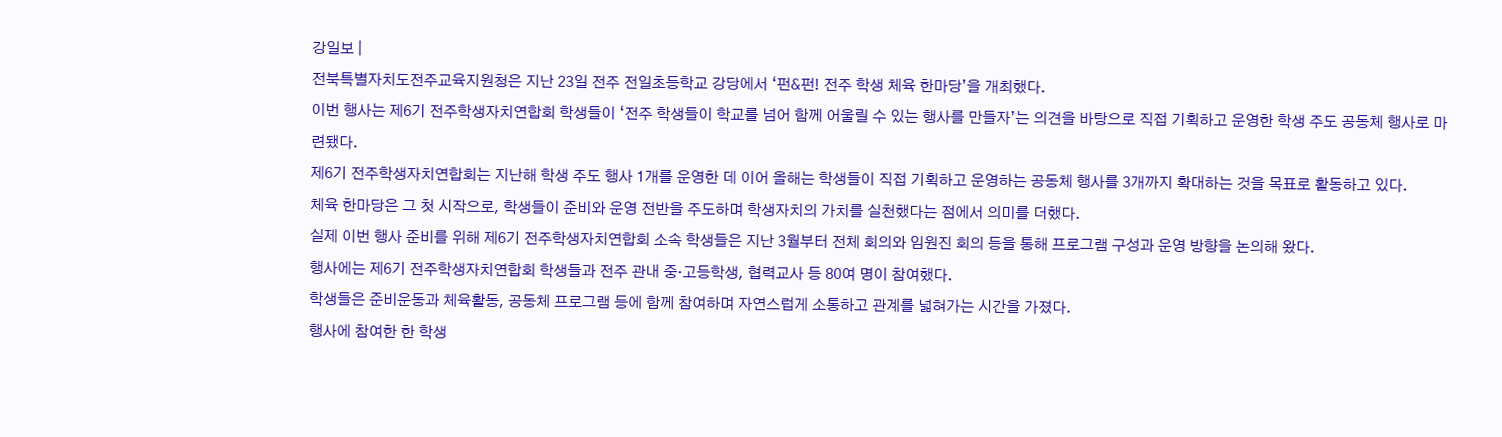강일보 |
전북특별자치도전주교육지원청은 지난 23일 전주 전일초등학교 강당에서 ‘펀&펀! 전주 학생 체육 한마당’을 개최했다.
이번 행사는 제6기 전주학생자치연합회 학생들이 ‘전주 학생들이 학교를 넘어 함께 어울릴 수 있는 행사를 만들자’는 의견을 바탕으로 직접 기획하고 운영한 학생 주도 공동체 행사로 마련됐다.
제6기 전주학생자치연합회는 지난해 학생 주도 행사 1개를 운영한 데 이어 올해는 학생들이 직접 기획하고 운영하는 공동체 행사를 3개까지 확대하는 것을 목표로 활동하고 있다.
체육 한마당은 그 첫 시작으로, 학생들이 준비와 운영 전반을 주도하며 학생자치의 가치를 실천했다는 점에서 의미를 더했다.
실제 이번 행사 준비를 위해 제6기 전주학생자치연합회 소속 학생들은 지난 3월부터 전체 회의와 임원진 회의 등을 통해 프로그램 구성과 운영 방향을 논의해 왔다.
행사에는 제6기 전주학생자치연합회 학생들과 전주 관내 중‧고등학생, 협력교사 등 80여 명이 참여했다.
학생들은 준비운동과 체육활동, 공동체 프로그램 등에 함께 참여하며 자연스럽게 소통하고 관계를 넓혀가는 시간을 가졌다.
행사에 참여한 한 학생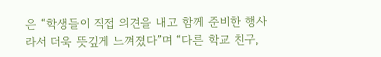은 “학생들이 직접 의견을 내고 함께 준비한 행사라서 더욱 뜻깊게 느껴졌다”며 “다른 학교 친구,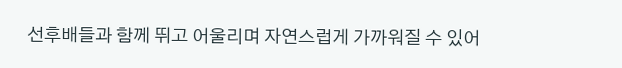선후배들과 함께 뛰고 어울리며 자연스럽게 가까워질 수 있어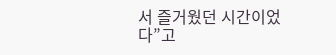서 즐거웠던 시간이었다”고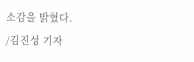소감을 밝혔다.
/김진성 기자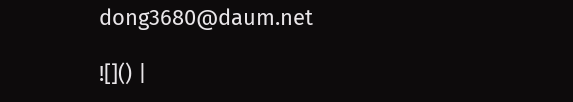dong3680@daum.net

![]() |